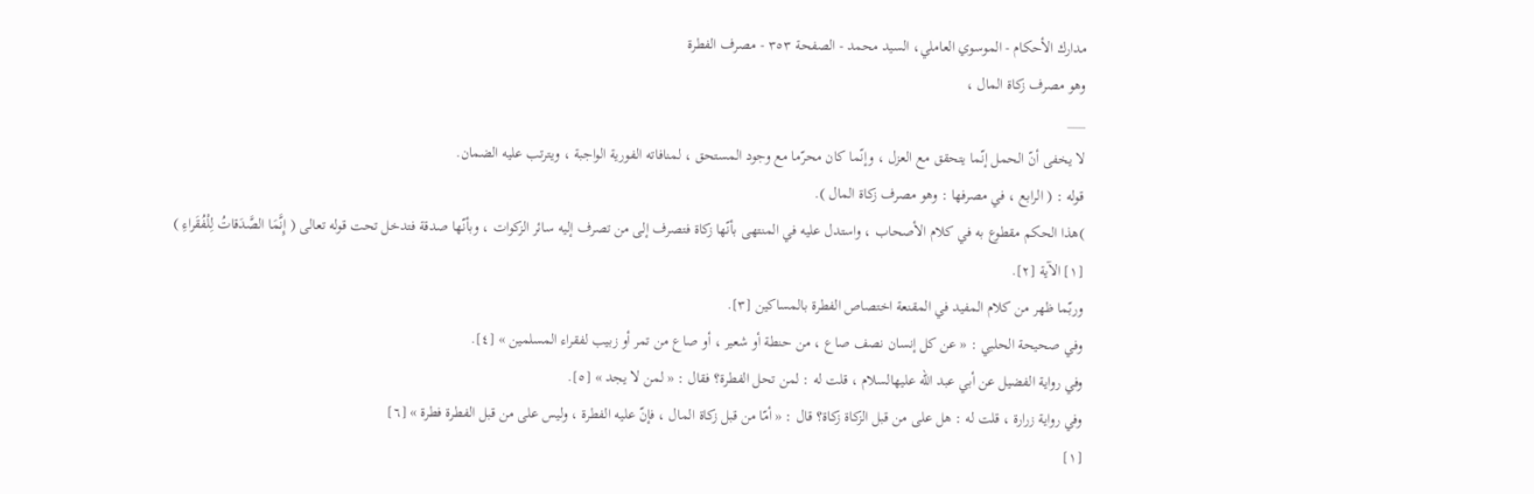مدارك الأحكام - الموسوي العاملي، السيد محمد - الصفحة ٣٥٣ - مصرف الفطرة
وهو مصرف زكاة المال ،
___
لا يخفى أنّ الحمل إنّما يتحقق مع العزل ، وإنّما كان محرّما مع وجود المستحق ، لمنافاته الفورية الواجبة ، ويترتب عليه الضمان.
قوله : ( الرابع ، في مصرفها : وهو مصرف زكاة المال ).
)هذا الحكم مقطوع به في كلام الأصحاب ، واستدل عليه في المنتهى بأنّها زكاة فتصرف إلى من تصرف إليه سائر الزكوات ، وبأنّها صدقة فتدخل تحت قوله تعالى ( إِنَّمَا الصَّدَقاتُ لِلْفُقَراءِ ) [١] الآية [٢].
وربّما ظهر من كلام المفيد في المقنعة اختصاص الفطرة بالمساكين [٣].
وفي صحيحة الحلبي : « عن كل إنسان نصف صاع ، من حنطة أو شعير ، أو صاع من تمر أو زبيب لفقراء المسلمين » [٤].
وفي رواية الفضيل عن أبي عبد الله عليهالسلام ، قلت له : لمن تحل الفطرة؟ فقال : « لمن لا يجد » [٥].
وفي رواية زرارة ، قلت له : هل على من قبل الزكاة زكاة؟ قال : « أمّا من قبل زكاة المال ، فإنّ عليه الفطرة ، وليس على من قبل الفطرة فطرة » [٦]
[١]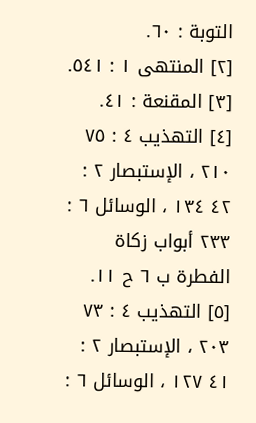التوبة : ٦٠.
[٢] المنتهى ١ : ٥٤١.
[٣] المقنعة : ٤١.
[٤] التهذيب ٤ : ٧٥ ٢١٠ ، الإستبصار ٢ : ٤٢ ١٣٤ ، الوسائل ٦ : ٢٣٣ أبواب زكاة الفطرة ب ٦ ح ١١.
[٥] التهذيب ٤ : ٧٣ ٢٠٣ ، الإستبصار ٢ : ٤١ ١٢٧ ، الوسائل ٦ :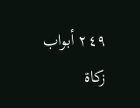٢٤٩ أبواب زكاة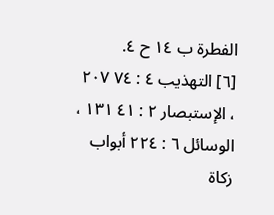الفطرة ب ١٤ ح ٤.
[٦] التهذيب ٤ : ٧٤ ٢٠٧ ، الإستبصار ٢ : ٤١ ١٣١ ، الوسائل ٦ : ٢٢٤ أبواب زكاة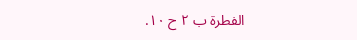الفطرة ب ٢ ح ١٠.